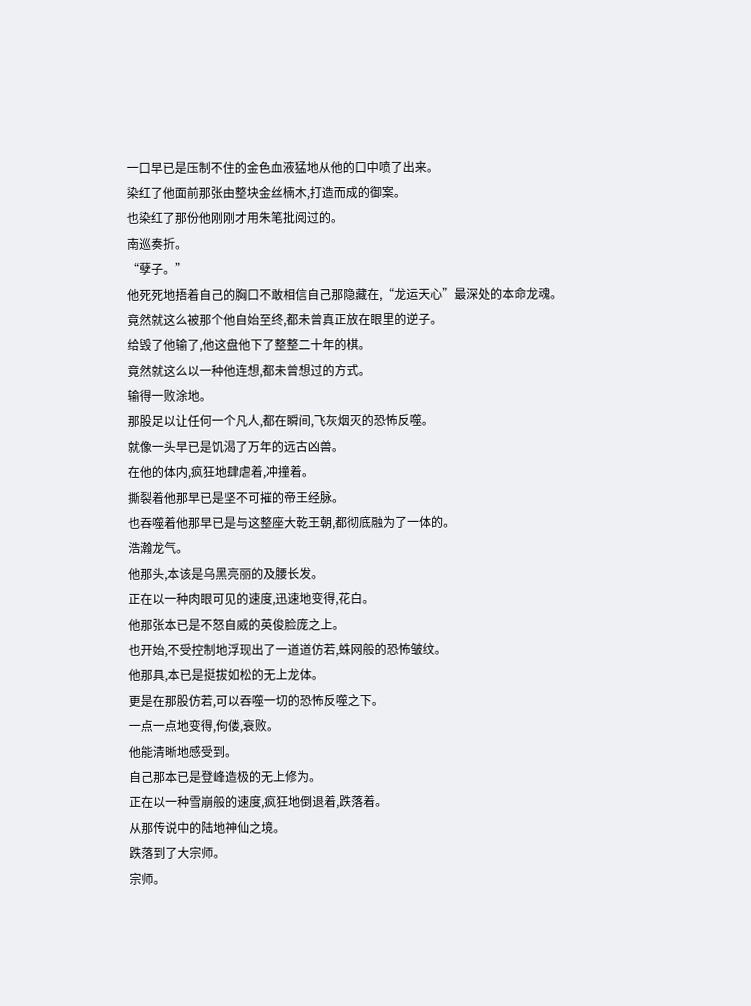一口早已是压制不住的金色血液猛地从他的口中喷了出来。
染红了他面前那张由整块金丝楠木,打造而成的御案。
也染红了那份他刚刚才用朱笔批阅过的。
南巡奏折。
“孽子。”
他死死地捂着自己的胸口不敢相信自己那隐藏在,“龙运天心”最深处的本命龙魂。
竟然就这么被那个他自始至终,都未曾真正放在眼里的逆子。
给毁了他输了,他这盘他下了整整二十年的棋。
竟然就这么以一种他连想,都未曾想过的方式。
输得一败涂地。
那股足以让任何一个凡人,都在瞬间,飞灰烟灭的恐怖反噬。
就像一头早已是饥渴了万年的远古凶兽。
在他的体内,疯狂地肆虐着,冲撞着。
撕裂着他那早已是坚不可摧的帝王经脉。
也吞噬着他那早已是与这整座大乾王朝,都彻底融为了一体的。
浩瀚龙气。
他那头,本该是乌黑亮丽的及腰长发。
正在以一种肉眼可见的速度,迅速地变得,花白。
他那张本已是不怒自威的英俊脸庞之上。
也开始,不受控制地浮现出了一道道仿若,蛛网般的恐怖皱纹。
他那具,本已是挺拔如松的无上龙体。
更是在那股仿若,可以吞噬一切的恐怖反噬之下。
一点一点地变得,佝偻,衰败。
他能清晰地感受到。
自己那本已是登峰造极的无上修为。
正在以一种雪崩般的速度,疯狂地倒退着,跌落着。
从那传说中的陆地神仙之境。
跌落到了大宗师。
宗师。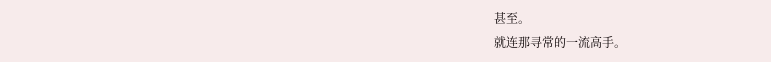甚至。
就连那寻常的一流高手。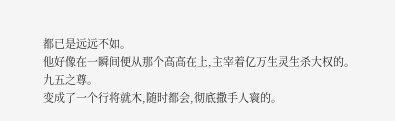都已是远远不如。
他好像在一瞬间便从那个高高在上,主宰着亿万生灵生杀大权的。
九五之尊。
变成了一个行将就木,随时都会,彻底撒手人寰的。